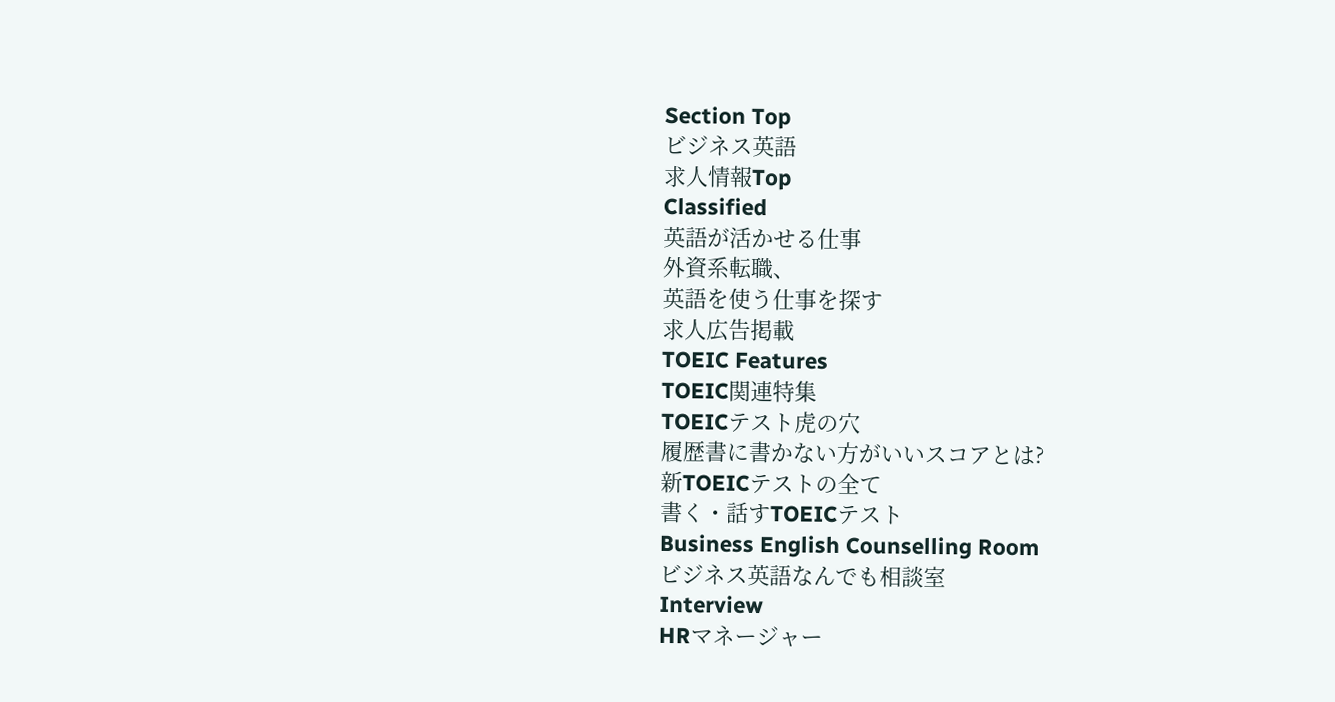Section Top
ビジネス英語
求人情報Top
Classified
英語が活かせる仕事
外資系転職、
英語を使う仕事を探す
求人広告掲載
TOEIC Features
TOEIC関連特集
TOEICテスト虎の穴
履歴書に書かない方がいいスコアとは?
新TOEICテストの全て
書く・話すTOEICテスト
Business English Counselling Room
ビジネス英語なんでも相談室
Interview
HRマネージャー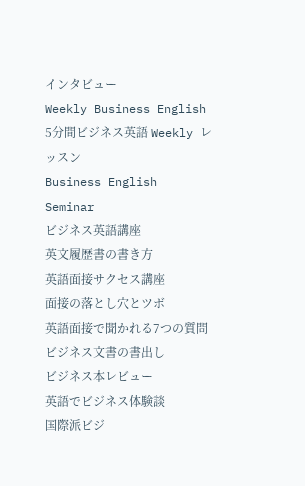インタビュー
Weekly Business English
5分間ビジネス英語 Weekly レッスン
Business English Seminar
ビジネス英語講座
英文履歴書の書き方
英語面接サクセス講座
面接の落とし穴とツボ
英語面接で聞かれる7つの質問
ビジネス文書の書出し
ビジネス本レビュー
英語でビジネス体験談
国際派ビジ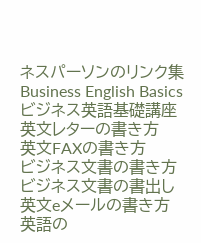ネスパーソンのリンク集
Business English Basics
ビジネス英語基礎講座
英文レターの書き方
英文FAXの書き方
ビジネス文書の書き方
ビジネス文書の書出し
英文eメールの書き方
英語の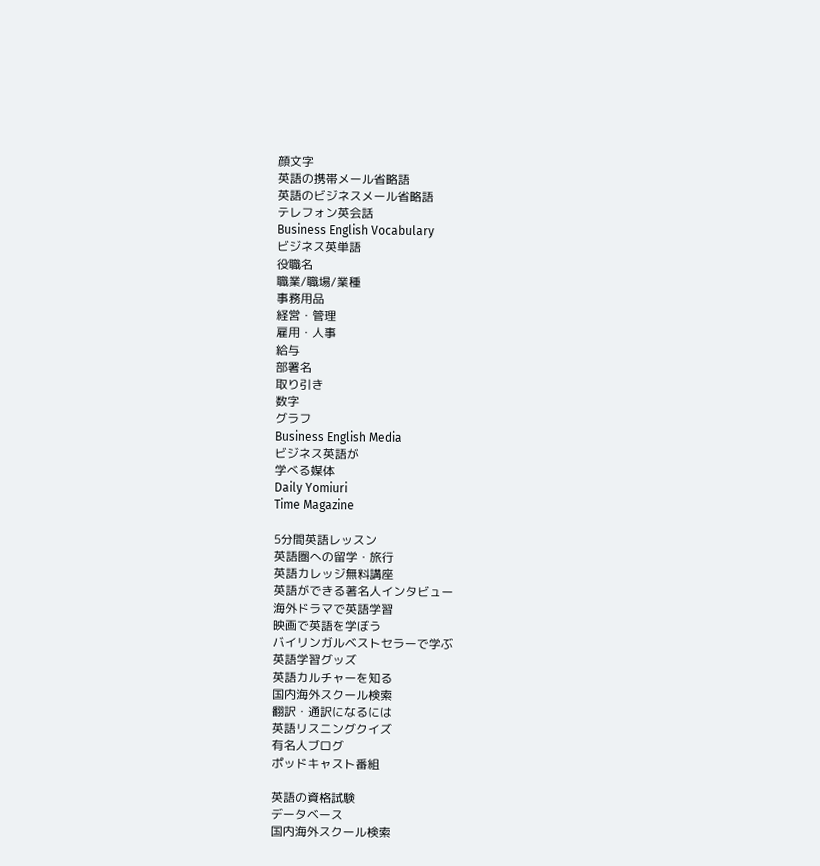顔文字
英語の携帯メール省略語
英語のビジネスメール省略語
テレフォン英会話
Business English Vocabulary
ビジネス英単語
役職名
職業/職場/業種
事務用品
経営・管理
雇用・人事
給与
部署名
取り引き
数字
グラフ
Business English Media
ビジネス英語が
学べる媒体
Daily Yomiuri
Time Magazine

5分間英語レッスン
英語圏への留学・旅行
英語カレッジ無料講座
英語ができる著名人インタビュー
海外ドラマで英語学習
映画で英語を学ぼう
バイリンガルベストセラーで学ぶ
英語学習グッズ
英語カルチャーを知る
国内海外スクール検索
翻訳・通訳になるには
英語リスニングクイズ
有名人ブログ
ポッドキャスト番組

英語の資格試験
データベース
国内海外スクール検索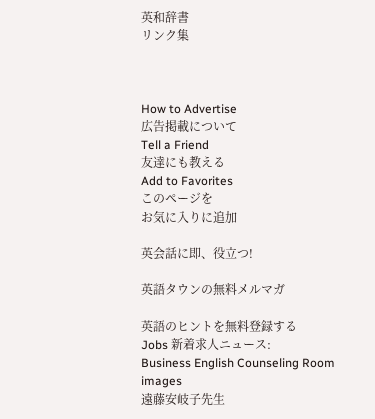英和辞書
リンク集



How to Advertise
広告掲載について
Tell a Friend
友達にも教える
Add to Favorites
このページを
お気に入りに追加

英会話に即、役立つ!

英語タウンの無料メルマガ

英語のヒントを無料登録する
Jobs 新着求人ニュース:
Business English Counseling Room
images
遠藤安岐子先生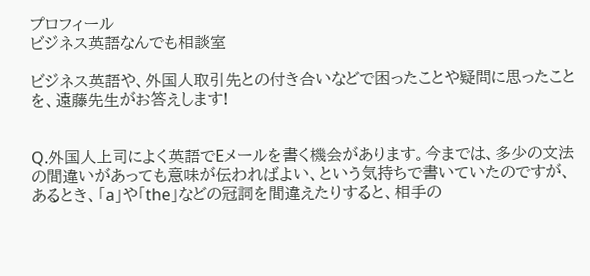プロフィール
ビジネス英語なんでも相談室

ビジネス英語や、外国人取引先との付き合いなどで困ったことや疑問に思ったことを、遠藤先生がお答えします!


Q.外国人上司によく英語でEメールを書く機会があります。今までは、多少の文法の間違いがあっても意味が伝わればよい、という気持ちで書いていたのですが、あるとき、「a」や「the」などの冠詞を間違えたりすると、相手の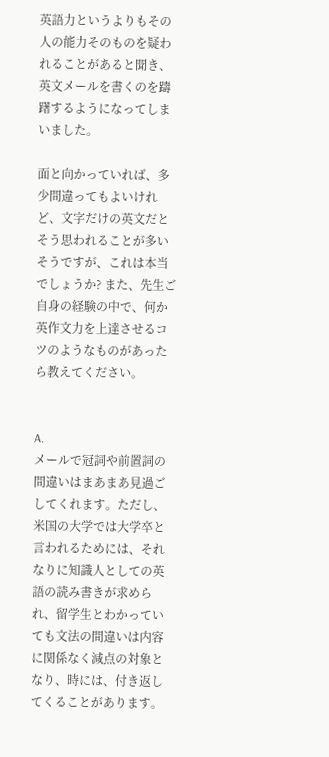英語力というよりもその人の能力そのものを疑われることがあると聞き、英文メールを書くのを躊躇するようになってしまいました。

面と向かっていれば、多少間違ってもよいけれど、文字だけの英文だとそう思われることが多いそうですが、これは本当でしょうか? また、先生ご自身の経験の中で、何か英作文力を上達させるコツのようなものがあったら教えてください。


A.
メールで冠詞や前置詞の間違いはまあまあ見過ごしてくれます。ただし、米国の大学では大学卒と言われるためには、それなりに知識人としての英語の読み書きが求められ、留学生とわかっていても文法の間違いは内容に関係なく減点の対象となり、時には、付き返してくることがあります。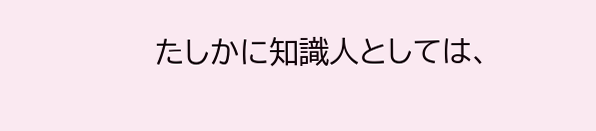たしかに知識人としては、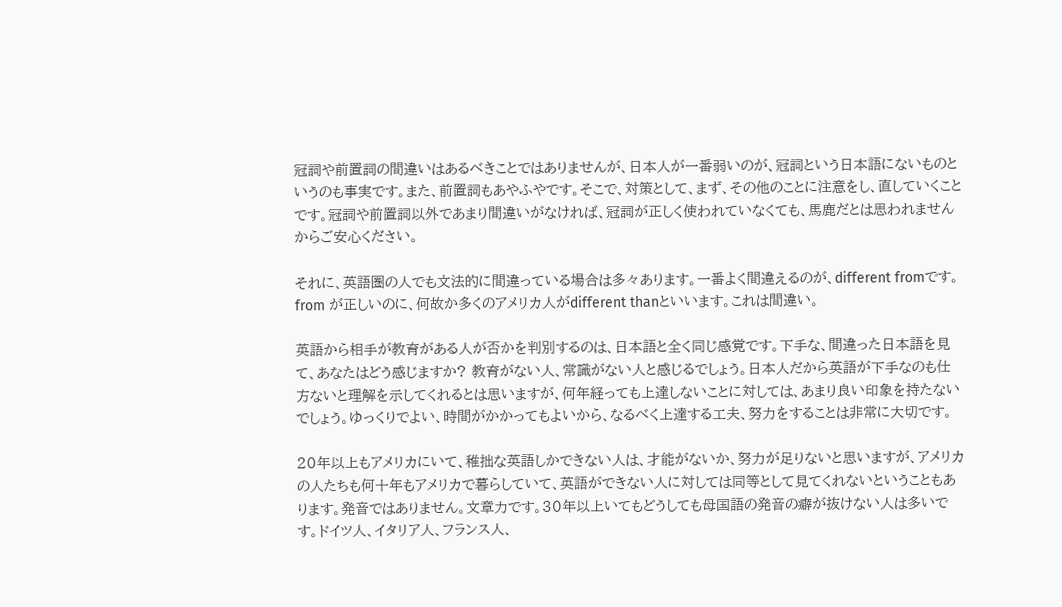冠詞や前置詞の間違いはあるべきことではありませんが、日本人が一番弱いのが、冠詞という日本語にないものというのも事実です。また、前置詞もあやふやです。そこで、対策として、まず、その他のことに注意をし、直していくことです。冠詞や前置詞以外であまり間違いがなければ、冠詞が正しく使われていなくても、馬鹿だとは思われませんからご安心ください。

それに、英語圏の人でも文法的に間違っている場合は多々あります。一番よく間違えるのが、different fromです。from が正しいのに、何故か多くのアメリカ人がdifferent thanといいます。これは間違い。

英語から相手が教育がある人が否かを判別するのは、日本語と全く同じ感覚です。下手な、間違った日本語を見て、あなたはどう感じますか? 教育がない人、常識がない人と感じるでしょう。日本人だから英語が下手なのも仕方ないと理解を示してくれるとは思いますが、何年経っても上達しないことに対しては、あまり良い印象を持たないでしょう。ゆっくりでよい、時間がかかってもよいから、なるべく上達する工夫、努力をすることは非常に大切です。

20年以上もアメリカにいて、稚拙な英語しかできない人は、才能がないか、努力が足りないと思いますが、アメリカの人たちも何十年もアメリカで暮らしていて、英語ができない人に対しては同等として見てくれないということもあります。発音ではありません。文章力です。30年以上いてもどうしても母国語の発音の癖が抜けない人は多いです。ドイツ人、イタリア人、フランス人、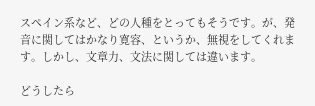スペイン系など、どの人種をとってもそうです。が、発音に関してはかなり寛容、というか、無視をしてくれます。しかし、文章力、文法に関しては違います。

どうしたら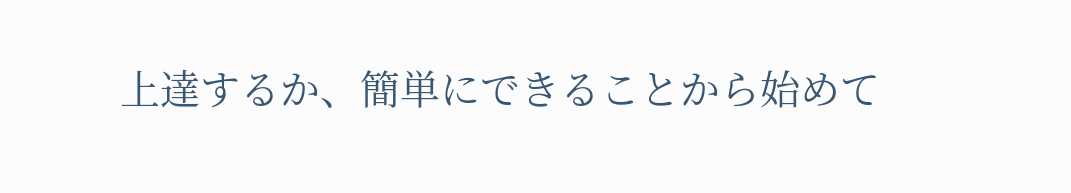上達するか、簡単にできることから始めて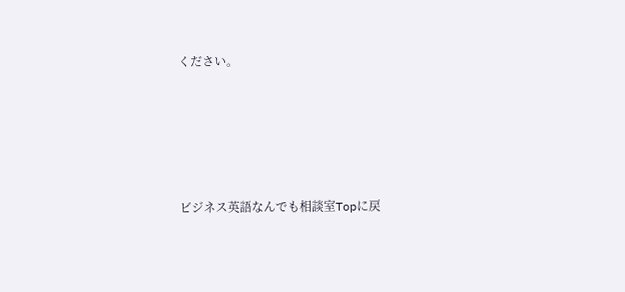ください。





ビジネス英語なんでも相談室Topに戻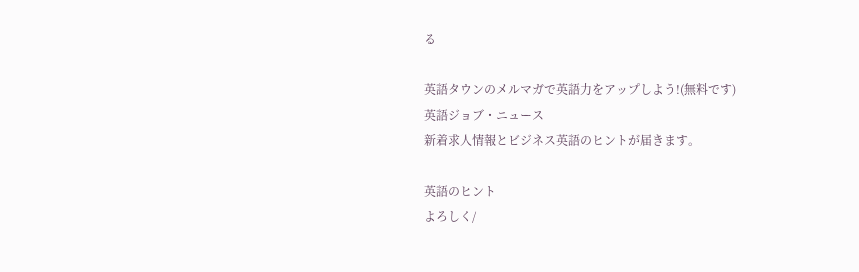る

英語タウンのメルマガで英語力をアップしよう!(無料です)
英語ジョブ・ニュース
新着求人情報とビジネス英語のヒントが届きます。

英語のヒント
よろしく/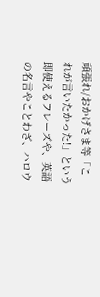頑張れ/おかげさま等「これが言いたかった!」という即使えるフレーズや、英語の名言やことわざ、ハロウ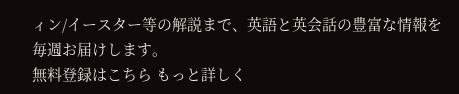ィン/イースター等の解説まで、英語と英会話の豊富な情報を毎週お届けします。
無料登録はこちら もっと詳しく